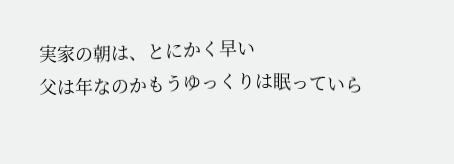実家の朝は、とにかく早い
父は年なのかもうゆっくりは眠っていら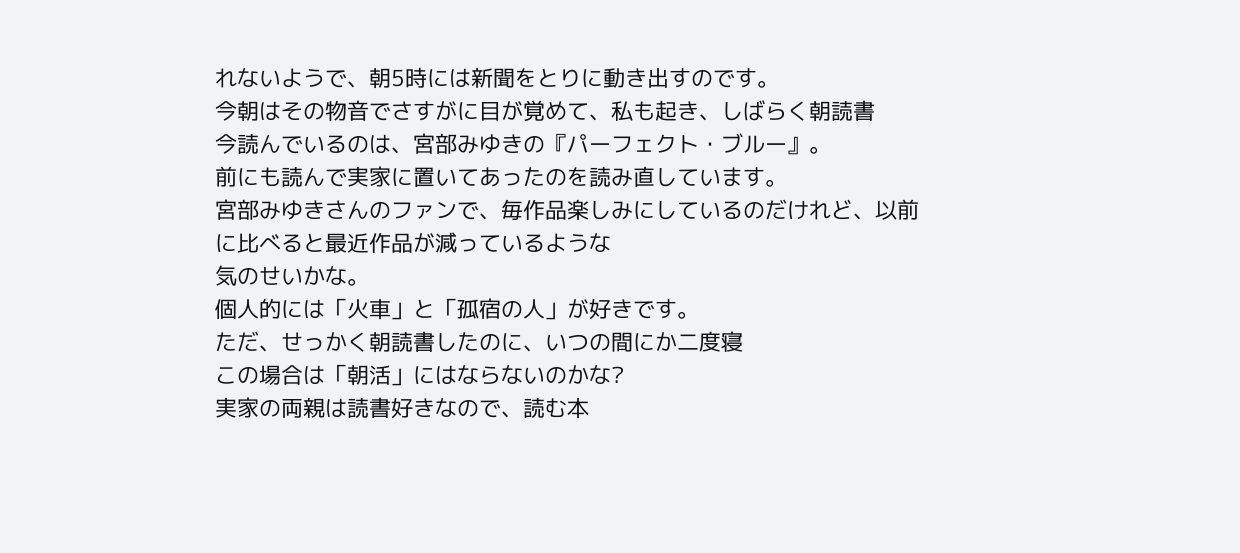れないようで、朝5時には新聞をとりに動き出すのです。
今朝はその物音でさすがに目が覚めて、私も起き、しばらく朝読書
今読んでいるのは、宮部みゆきの『パーフェクト・ブルー』。
前にも読んで実家に置いてあったのを読み直しています。
宮部みゆきさんのファンで、毎作品楽しみにしているのだけれど、以前に比べると最近作品が減っているような
気のせいかな。
個人的には「火車」と「孤宿の人」が好きです。
ただ、せっかく朝読書したのに、いつの間にか二度寝
この場合は「朝活」にはならないのかな?
実家の両親は読書好きなので、読む本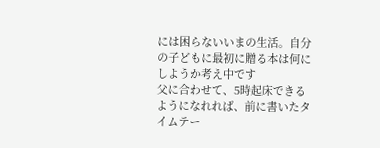には困らないいまの生活。自分の子どもに最初に贈る本は何にしようか考え中です
父に合わせて、5時起床できるようになれれば、前に書いたタイムテー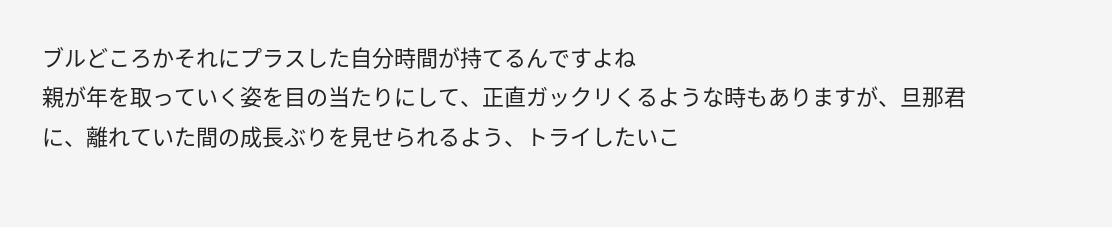ブルどころかそれにプラスした自分時間が持てるんですよね
親が年を取っていく姿を目の当たりにして、正直ガックリくるような時もありますが、旦那君に、離れていた間の成長ぶりを見せられるよう、トライしたいこ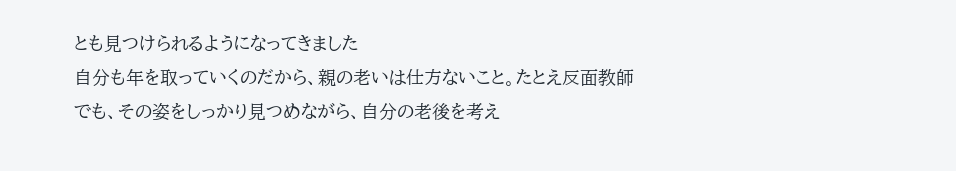とも見つけられるようになってきました
自分も年を取っていくのだから、親の老いは仕方ないこと。たとえ反面教師でも、その姿をしっかり見つめながら、自分の老後を考え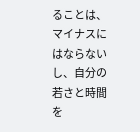ることは、マイナスにはならないし、自分の若さと時間を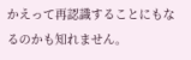かえって再認識することにもなるのかも知れません。